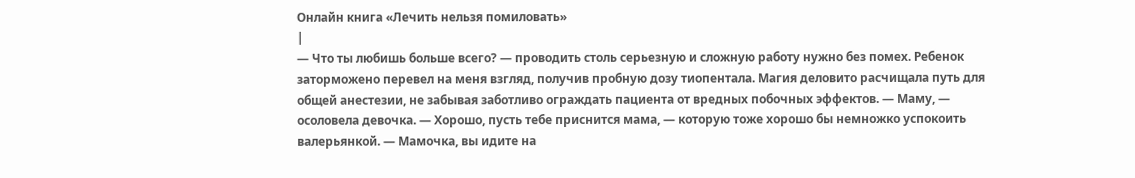Онлайн книга «Лечить нельзя помиловать»
|
— Что ты любишь больше всего? — проводить столь серьезную и сложную работу нужно без помех. Ребенок заторможено перевел на меня взгляд, получив пробную дозу тиопентала. Магия деловито расчищала путь для общей анестезии, не забывая заботливо ограждать пациента от вредных побочных эффектов. — Маму, — осоловела девочка. — Хорошо, пусть тебе приснится мама, — которую тоже хорошо бы немножко успокоить валерьянкой. — Мамочка, вы идите на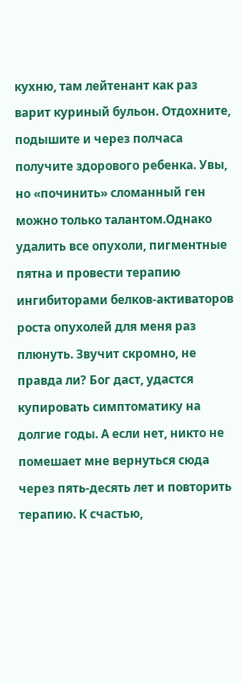кухню, там лейтенант как раз варит куриный бульон. Отдохните, подышите и через полчаса получите здорового ребенка. Увы, но «починить» сломанный ген можно только талантом.Однако удалить все опухоли, пигментные пятна и провести терапию ингибиторами белков-активаторов роста опухолей для меня раз плюнуть. Звучит скромно, не правда ли? Бог даст, удастся купировать симптоматику на долгие годы. А если нет, никто не помешает мне вернуться сюда через пять-десять лет и повторить терапию. К счастью,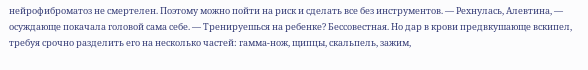нейрофиброматоз не смертелен. Поэтому можно пойти на риск и сделать все без инструментов. — Рехнулась, Алевтина, — осуждающе покачала головой сама себе. — Тренируешься на ребенке? Бессовестная. Но дар в крови предвкушающе вскипел, требуя срочно разделить его на несколько частей: гамма-нож, щипцы, скальпель, зажим,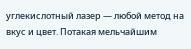углекислотный лазер — любой метод на вкус и цвет. Потакая мельчайшим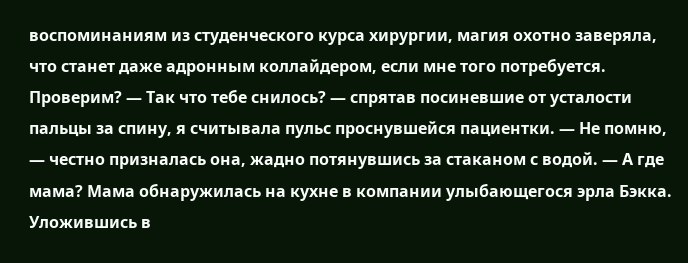воспоминаниям из студенческого курса хирургии, магия охотно заверяла, что станет даже адронным коллайдером, если мне того потребуется. Проверим? — Так что тебе снилось? — спрятав посиневшие от усталости пальцы за спину, я считывала пульс проснувшейся пациентки. — Не помню, — честно призналась она, жадно потянувшись за стаканом с водой. — А где мама? Мама обнаружилась на кухне в компании улыбающегося эрла Бэкка. Уложившись в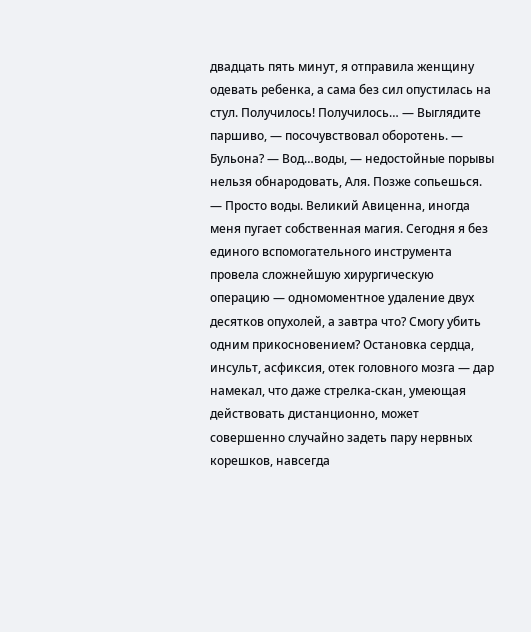двадцать пять минут, я отправила женщину одевать ребенка, а сама без сил опустилась на стул. Получилось! Получилось… — Выглядите паршиво, — посочувствовал оборотень. — Бульона? — Вод…воды, — недостойные порывы нельзя обнародовать, Аля. Позже сопьешься. — Просто воды. Великий Авиценна, иногда меня пугает собственная магия. Сегодня я без единого вспомогательного инструмента провела сложнейшую хирургическую операцию — одномоментное удаление двух десятков опухолей, а завтра что? Смогу убить одним прикосновением? Остановка сердца, инсульт, асфиксия, отек головного мозга — дар намекал, что даже стрелка-скан, умеющая действовать дистанционно, может совершенно случайно задеть пару нервных корешков, навсегда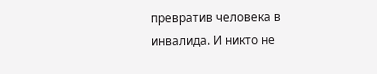превратив человека в инвалида. И никто не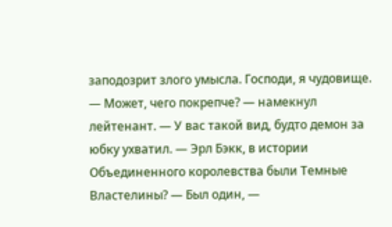заподозрит злого умысла. Господи, я чудовище. — Может, чего покрепче? — намекнул лейтенант. — У вас такой вид, будто демон за юбку ухватил. — Эрл Бэкк, в истории Объединенного королевства были Темные Властелины? — Был один, —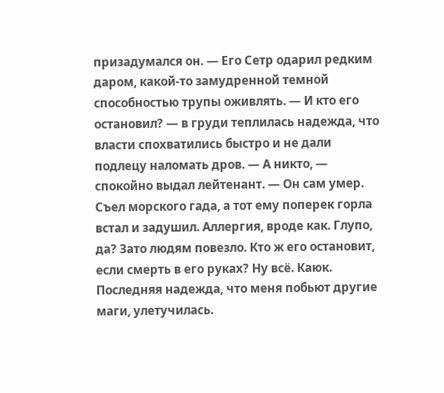призадумался он. — Его Сетр одарил редким даром, какой-то замудренной темной способностью трупы оживлять. — И кто его остановил? — в груди теплилась надежда, что власти спохватились быстро и не дали подлецу наломать дров. — А никто, — спокойно выдал лейтенант. — Он сам умер. Съел морского гада, а тот ему поперек горла встал и задушил. Аллергия, вроде как. Глупо, да? Зато людям повезло. Кто ж его остановит, если смерть в его руках? Ну всё. Каюк. Последняя надежда, что меня побьют другие маги, улетучилась.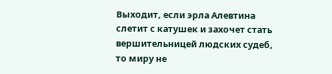Выходит, если эрла Алевтина слетит с катушек и захочет стать вершительницей людских судеб, то миру не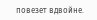повезет вдвойне.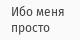Ибо меня просто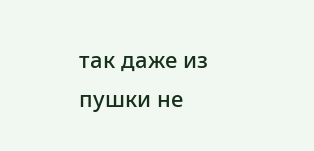так даже из пушки не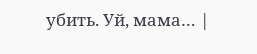убить. Уй, мама… |